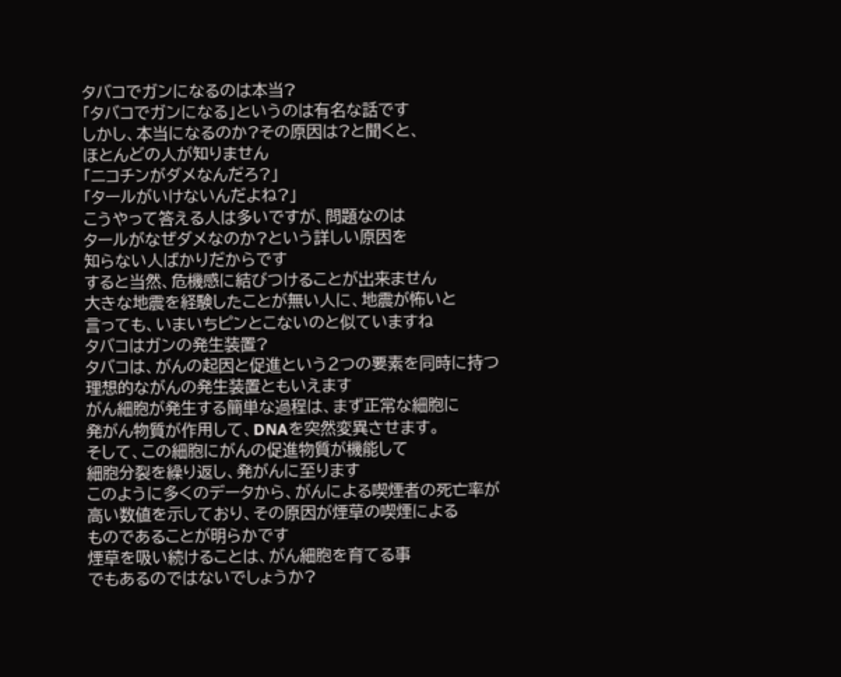タバコでガンになるのは本当?
「タバコでガンになる」というのは有名な話です
しかし、本当になるのか?その原因は?と聞くと、
ほとんどの人が知りません
「ニコチンがダメなんだろ?」
「タールがいけないんだよね?」
こうやって答える人は多いですが、問題なのは
タールがなぜダメなのか?という詳しい原因を
知らない人ばかりだからです
すると当然、危機感に結びつけることが出来ません
大きな地震を経験したことが無い人に、地震が怖いと
言っても、いまいちピンとこないのと似ていますね
タバコはガンの発生装置?
タバコは、がんの起因と促進という2つの要素を同時に持つ
理想的ながんの発生装置ともいえます
がん細胞が発生する簡単な過程は、まず正常な細胞に
発がん物質が作用して、DNAを突然変異させます。
そして、この細胞にがんの促進物質が機能して
細胞分裂を繰り返し、発がんに至ります
このように多くのデータから、がんによる喫煙者の死亡率が
高い数値を示しており、その原因が煙草の喫煙による
ものであることが明らかです
煙草を吸い続けることは、がん細胞を育てる事
でもあるのではないでしょうか?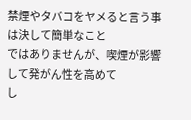禁煙やタバコをヤメると言う事は決して簡単なこと
ではありませんが、喫煙が影響して発がん性を高めて
し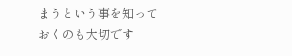まうという事を知っておくのも大切です